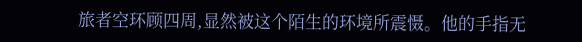旅者空环顾四周,显然被这个陌生的环境所震慑。他的手指无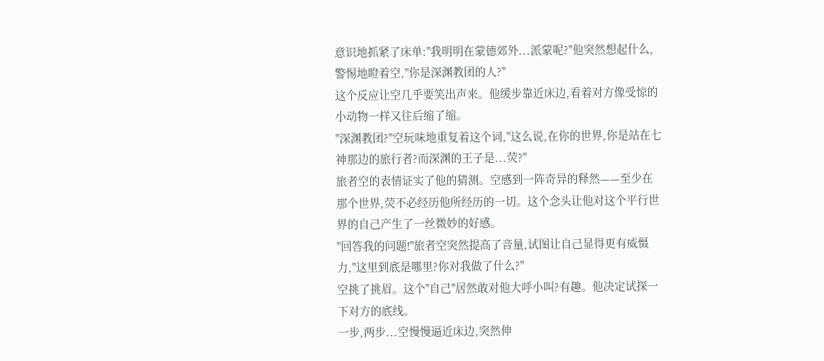意识地抓紧了床单:"我明明在蒙德郊外...派蒙呢?"他突然想起什么,警惕地瞪着空,"你是深渊教团的人?"
这个反应让空几乎要笑出声来。他缓步靠近床边,看着对方像受惊的小动物一样又往后缩了缩。
"深渊教团?"空玩味地重复着这个词,"这么说,在你的世界,你是站在七神那边的旅行者?而深渊的王子是...荧?"
旅者空的表情证实了他的猜测。空感到一阵奇异的释然——至少在那个世界,荧不必经历他所经历的一切。这个念头让他对这个平行世界的自己产生了一丝微妙的好感。
"回答我的问题!"旅者空突然提高了音量,试图让自己显得更有威慑力,"这里到底是哪里?你对我做了什么?"
空挑了挑眉。这个"自己"居然敢对他大呼小叫?有趣。他决定试探一下对方的底线。
一步,两步...空慢慢逼近床边,突然伸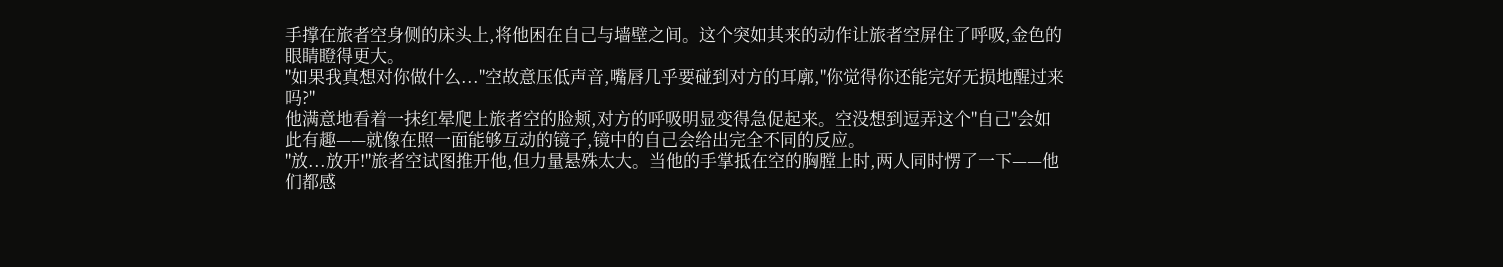手撑在旅者空身侧的床头上,将他困在自己与墙壁之间。这个突如其来的动作让旅者空屏住了呼吸,金色的眼睛瞪得更大。
"如果我真想对你做什么..."空故意压低声音,嘴唇几乎要碰到对方的耳廓,"你觉得你还能完好无损地醒过来吗?"
他满意地看着一抹红晕爬上旅者空的脸颊,对方的呼吸明显变得急促起来。空没想到逗弄这个"自己"会如此有趣——就像在照一面能够互动的镜子,镜中的自己会给出完全不同的反应。
"放...放开!"旅者空试图推开他,但力量悬殊太大。当他的手掌抵在空的胸膛上时,两人同时愣了一下——他们都感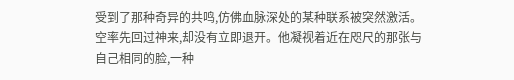受到了那种奇异的共鸣,仿佛血脉深处的某种联系被突然激活。
空率先回过神来,却没有立即退开。他凝视着近在咫尺的那张与自己相同的脸,一种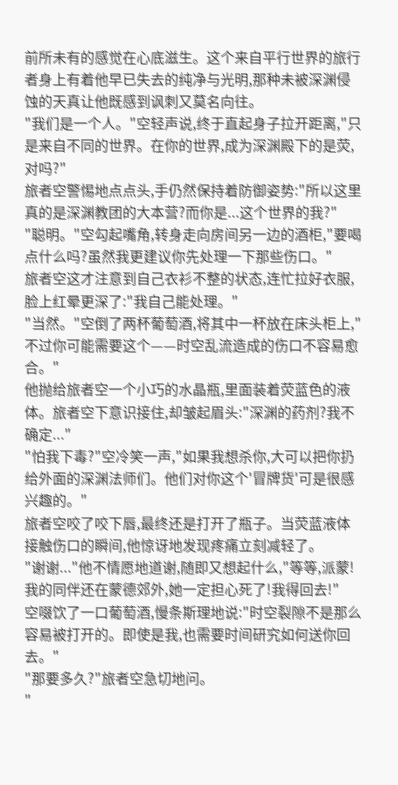前所未有的感觉在心底滋生。这个来自平行世界的旅行者身上有着他早已失去的纯净与光明,那种未被深渊侵蚀的天真让他既感到讽刺又莫名向往。
"我们是一个人。"空轻声说,终于直起身子拉开距离,"只是来自不同的世界。在你的世界,成为深渊殿下的是荧,对吗?"
旅者空警惕地点点头,手仍然保持着防御姿势:"所以这里真的是深渊教团的大本营?而你是...这个世界的我?"
"聪明。"空勾起嘴角,转身走向房间另一边的酒柜,"要喝点什么吗?虽然我更建议你先处理一下那些伤口。"
旅者空这才注意到自己衣衫不整的状态,连忙拉好衣服,脸上红晕更深了:"我自己能处理。"
"当然。"空倒了两杯葡萄酒,将其中一杯放在床头柜上,"不过你可能需要这个——时空乱流造成的伤口不容易愈合。"
他抛给旅者空一个小巧的水晶瓶,里面装着荧蓝色的液体。旅者空下意识接住,却皱起眉头:"深渊的药剂?我不确定..."
"怕我下毒?"空冷笑一声,"如果我想杀你,大可以把你扔给外面的深渊法师们。他们对你这个'冒牌货'可是很感兴趣的。"
旅者空咬了咬下唇,最终还是打开了瓶子。当荧蓝液体接触伤口的瞬间,他惊讶地发现疼痛立刻减轻了。
"谢谢..."他不情愿地道谢,随即又想起什么,"等等,派蒙!我的同伴还在蒙德郊外,她一定担心死了!我得回去!"
空啜饮了一口葡萄酒,慢条斯理地说:"时空裂隙不是那么容易被打开的。即使是我,也需要时间研究如何送你回去。"
"那要多久?"旅者空急切地问。
"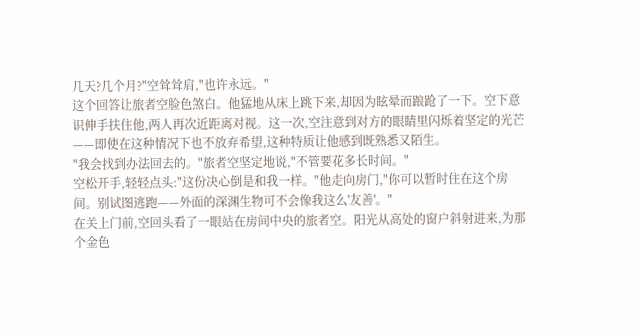几天?几个月?"空耸耸肩,"也许永远。"
这个回答让旅者空脸色煞白。他猛地从床上跳下来,却因为眩晕而踉跄了一下。空下意识伸手扶住他,两人再次近距离对视。这一次,空注意到对方的眼睛里闪烁着坚定的光芒——即使在这种情况下也不放弃希望,这种特质让他感到既熟悉又陌生。
"我会找到办法回去的。"旅者空坚定地说,"不管要花多长时间。"
空松开手,轻轻点头:"这份决心倒是和我一样。"他走向房门,"你可以暂时住在这个房间。别试图逃跑——外面的深渊生物可不会像我这么'友善'。"
在关上门前,空回头看了一眼站在房间中央的旅者空。阳光从高处的窗户斜射进来,为那个金色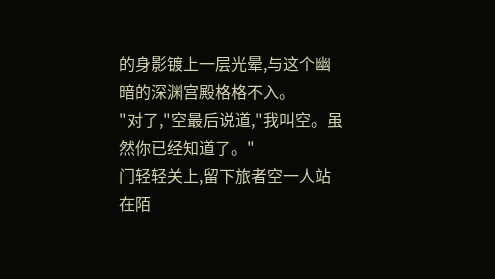的身影镀上一层光晕,与这个幽暗的深渊宫殿格格不入。
"对了,"空最后说道,"我叫空。虽然你已经知道了。"
门轻轻关上,留下旅者空一人站在陌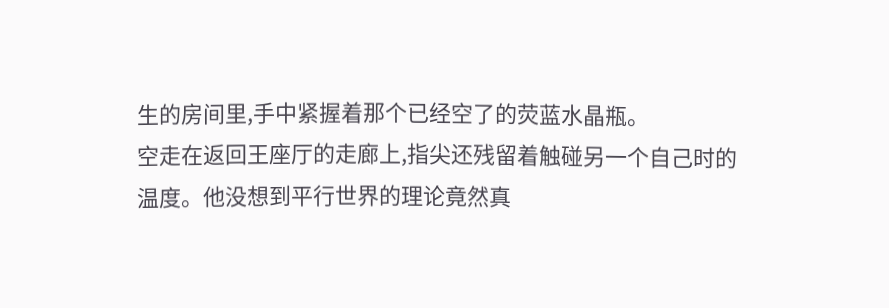生的房间里,手中紧握着那个已经空了的荧蓝水晶瓶。
空走在返回王座厅的走廊上,指尖还残留着触碰另一个自己时的温度。他没想到平行世界的理论竟然真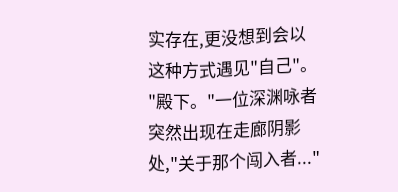实存在,更没想到会以这种方式遇见"自己"。
"殿下。"一位深渊咏者突然出现在走廊阴影处,"关于那个闯入者..."